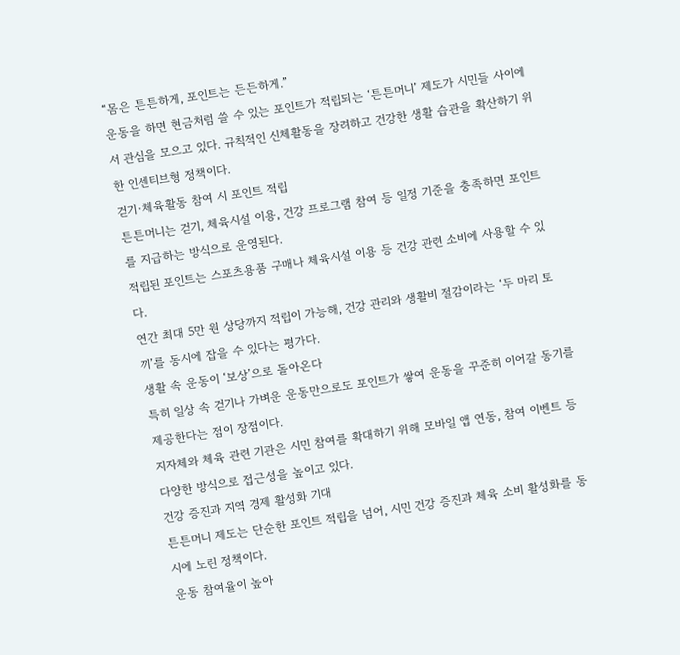“몸은 튼튼하게, 포인트는 든든하게.”
운동을 하면 현금처럼 쓸 수 있는 포인트가 적립되는 ‘튼튼머니’ 제도가 시민들 사이에서 관심을 모으고 있다. 규칙적인 신체활동을 장려하고 건강한 생활 습관을 확산하기 위한 인센티브형 정책이다.
걷기·체육활동 참여 시 포인트 적립
튼튼머니는 걷기, 체육시설 이용, 건강 프로그램 참여 등 일정 기준을 충족하면 포인트를 지급하는 방식으로 운영된다.
적립된 포인트는 스포츠용품 구매나 체육시설 이용 등 건강 관련 소비에 사용할 수 있다.
연간 최대 5만 원 상당까지 적립이 가능해, 건강 관리와 생활비 절감이라는 ‘두 마리 토끼’를 동시에 잡을 수 있다는 평가다.
생활 속 운동이 ‘보상’으로 돌아온다
특히 일상 속 걷기나 가벼운 운동만으로도 포인트가 쌓여 운동을 꾸준히 이어갈 동기를 제공한다는 점이 장점이다.
지자체와 체육 관련 기관은 시민 참여를 확대하기 위해 모바일 앱 연동, 참여 이벤트 등 다양한 방식으로 접근성을 높이고 있다.
건강 증진과 지역 경제 활성화 기대
튼튼머니 제도는 단순한 포인트 적립을 넘어, 시민 건강 증진과 체육 소비 활성화를 동시에 노린 정책이다.
운동 참여율이 높아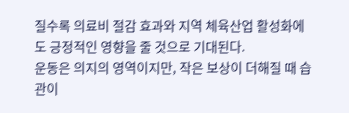질수록 의료비 절감 효과와 지역 체육산업 활성화에도 긍정적인 영향을 줄 것으로 기대된다.
운동은 의지의 영역이지만, 작은 보상이 더해질 때 습관이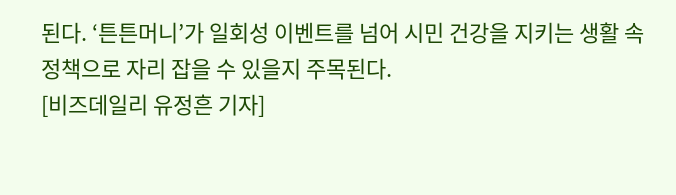된다. ‘튼튼머니’가 일회성 이벤트를 넘어 시민 건강을 지키는 생활 속 정책으로 자리 잡을 수 있을지 주목된다.
[비즈데일리 유정흔 기자]